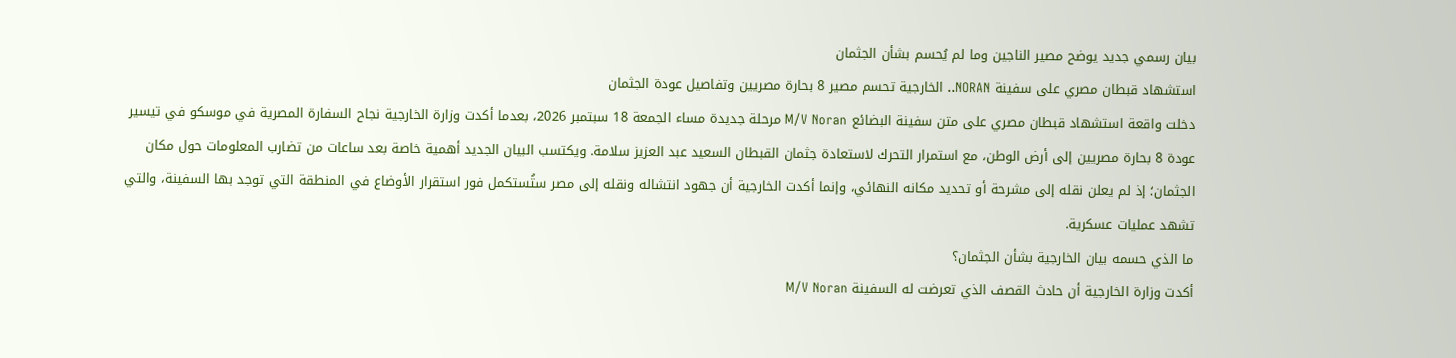بيان رسمي جديد يوضح مصير الناجين وما لم يُحسم بشأن الجثمان
استشهاد قبطان مصري على سفينة NORAN.. الخارجية تحسم مصير 8 بحارة مصريين وتفاصيل عودة الجثمان
دخلت واقعة استشهاد قبطان مصري على متن سفينة البضائع M/V Noran مرحلة جديدة مساء الجمعة 18 سبتمبر 2026، بعدما أكدت وزارة الخارجية نجاح السفارة المصرية في موسكو في تيسير عودة 8 بحارة مصريين إلى أرض الوطن، مع استمرار التحرك لاستعادة جثمان القبطان السعيد عبد العزيز سلامة. ويكتسب البيان الجديد أهمية خاصة بعد ساعات من تضارب المعلومات حول مكان الجثمان؛ إذ لم يعلن نقله إلى مشرحة أو تحديد مكانه النهائي، وإنما أكدت الخارجية أن جهود انتشاله ونقله إلى مصر ستُستكمل فور استقرار الأوضاع في المنطقة التي توجد بها السفينة، والتي تشهد عمليات عسكرية.
ما الذي حسمه بيان الخارجية بشأن الجثمان؟
أكدت وزارة الخارجية أن حادث القصف الذي تعرضت له السفينة M/V Noran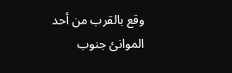وقع بالقرب من أحد الموانئ جنوب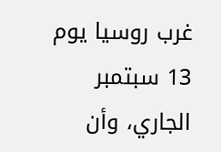غرب روسيا يوم 13 سبتمبر الجاري، وأن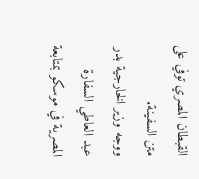القبطان المصري توفي على متن السفينة.
ووجه وزير الخارجية بدر عبد العاطي السفارة المصرية في موسكو بمتابعة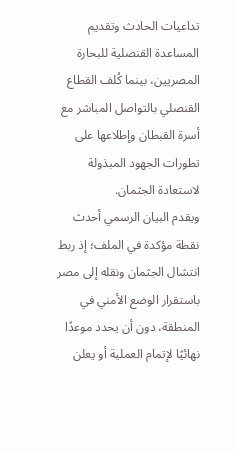تداعيات الحادث وتقديم المساعدة القنصلية للبحارة المصريين، بينما كُلف القطاع القنصلي بالتواصل المباشر مع أسرة القبطان وإطلاعها على تطورات الجهود المبذولة لاستعادة الجثمان.
ويقدم البيان الرسمي أحدث نقطة مؤكدة في الملف؛ إذ ربط انتشال الجثمان ونقله إلى مصر باستقرار الوضع الأمني في المنطقة، دون أن يحدد موعدًا نهائيًا لإتمام العملية أو يعلن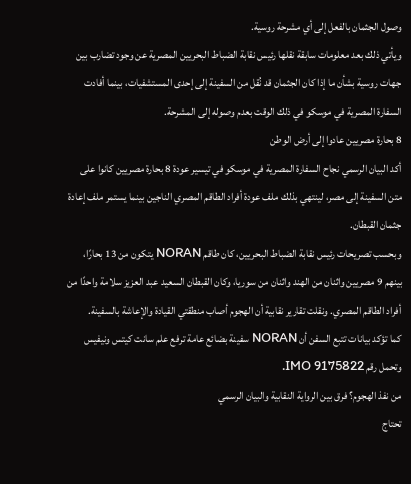وصول الجثمان بالفعل إلى أي مشرحة روسية.
ويأتي ذلك بعد معلومات سابقة نقلها رئيس نقابة الضباط البحريين المصرية عن وجود تضارب بين جهات روسية بشأن ما إذا كان الجثمان قد نُقل من السفينة إلى إحدى المستشفيات، بينما أفادت السفارة المصرية في موسكو في ذلك الوقت بعدم وصوله إلى المشرحة.
8 بحارة مصريين عادوا إلى أرض الوطن
أكد البيان الرسمي نجاح السفارة المصرية في موسكو في تيسير عودة 8 بحارة مصريين كانوا على متن السفينة إلى مصر، لينتهي بذلك ملف عودة أفراد الطاقم المصري الناجين بينما يستمر ملف إعادة جثمان القبطان.
وبحسب تصريحات رئيس نقابة الضباط البحريين، كان طاقم NORAN يتكون من 13 بحارًا، بينهم 9 مصريين واثنان من الهند واثنان من سوريا، وكان القبطان السعيد عبد العزيز سلامة واحدًا من أفراد الطاقم المصري. ونقلت تقارير نقابية أن الهجوم أصاب منطقتي القيادة والإعاشة بالسفينة.
كما تؤكد بيانات تتبع السفن أن NORAN سفينة بضائع عامة ترفع علم سانت كيتس ونيفيس وتحمل رقم IMO 9175822.
من نفذ الهجوم؟ فرق بين الرواية النقابية والبيان الرسمي
تحتاج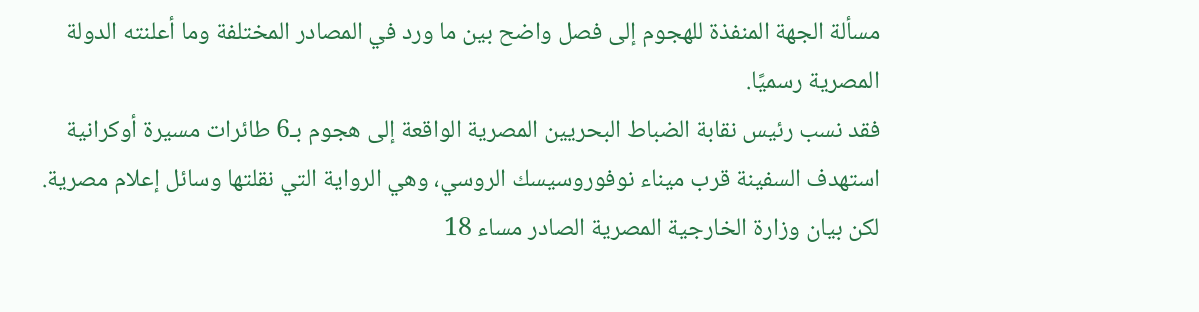مسألة الجهة المنفذة للهجوم إلى فصل واضح بين ما ورد في المصادر المختلفة وما أعلنته الدولة المصرية رسميًا.
فقد نسب رئيس نقابة الضباط البحريين المصرية الواقعة إلى هجوم بـ6 طائرات مسيرة أوكرانية استهدف السفينة قرب ميناء نوفوروسيسك الروسي، وهي الرواية التي نقلتها وسائل إعلام مصرية.
لكن بيان وزارة الخارجية المصرية الصادر مساء 18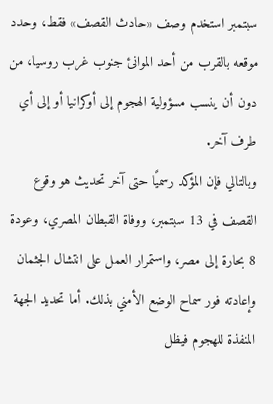سبتمبر استخدم وصف «حادث القصف» فقط، وحدد موقعه بالقرب من أحد الموانئ جنوب غرب روسيا، من دون أن ينسب مسؤولية الهجوم إلى أوكرانيا أو إلى أي طرف آخر.
وبالتالي فإن المؤكد رسميًا حتى آخر تحديث هو وقوع القصف في 13 سبتمبر، ووفاة القبطان المصري، وعودة 8 بحارة إلى مصر، واستمرار العمل على انتشال الجثمان وإعادته فور سماح الوضع الأمني بذلك. أما تحديد الجهة المنفذة للهجوم فيظل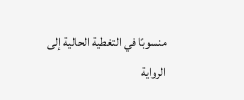منسوبًا في التغطية الحالية إلى الرواية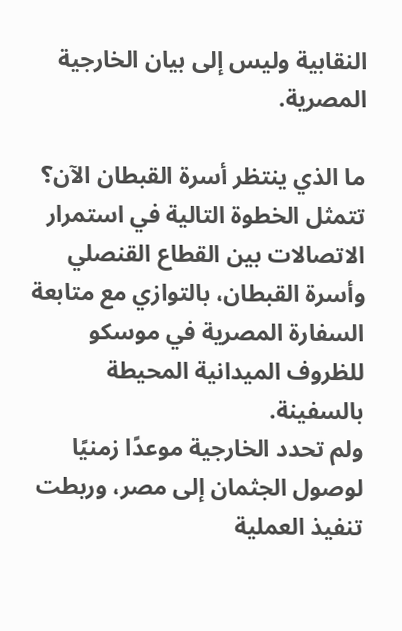النقابية وليس إلى بيان الخارجية المصرية.

ما الذي ينتظر أسرة القبطان الآن؟
تتمثل الخطوة التالية في استمرار الاتصالات بين القطاع القنصلي وأسرة القبطان، بالتوازي مع متابعة السفارة المصرية في موسكو للظروف الميدانية المحيطة بالسفينة.
ولم تحدد الخارجية موعدًا زمنيًا لوصول الجثمان إلى مصر، وربطت تنفيذ العملية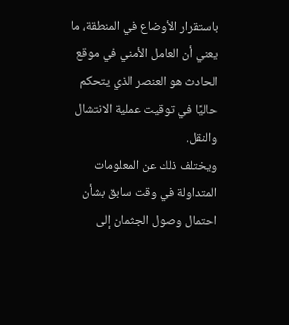باستقرار الأوضاع في المنطقة، ما يعني أن العامل الأمني في موقع الحادث هو العنصر الذي يتحكم حاليًا في توقيت عملية الانتشال والنقل.
ويختلف ذلك عن المعلومات المتداولة في وقت سابق بشأن احتمال وصول الجثمان إلى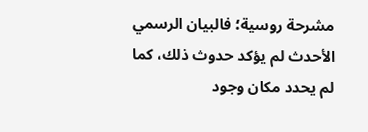مشرحة روسية؛ فالبيان الرسمي الأحدث لم يؤكد حدوث ذلك، كما لم يحدد مكان وجود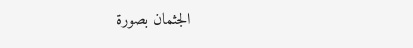الجثمان بصورة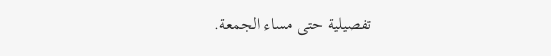تفصيلية حتى مساء الجمعة.